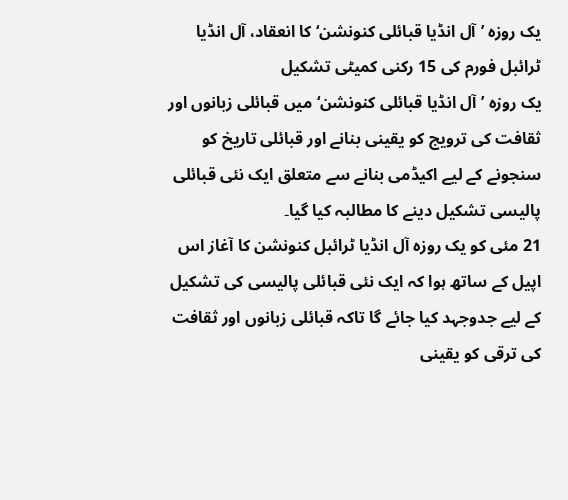یک روزہ ’آل انڈیا قبائلی کنونشن‘ کا انعقاد، آل انڈیا ٹرائبل فورم کی 15 رکنی کمیٹی تشکیل
یک روزہ ’آل انڈیا قبائلی کنونشن‘ میں قبائلی زبانوں اور ثقافت کی ترویج کو یقینی بنانے اور قبائلی تاریخ کو سنجونے کے لیے اکیڈمی بنانے سے متعلق ایک نئی قبائلی پالیسی تشکیل دینے کا مطالبہ کیا گیا۔
21 مئی کو یک روزہ آل انڈیا ٹرائبل کنونشن کا آغاز اس اپیل کے ساتھ ہوا کہ ایک نئی قبائلی پالیسی کی تشکیل کے لیے جدوجہد کیا جائے گا تاکہ قبائلی زبانوں اور ثقافت کی ترقی کو یقینی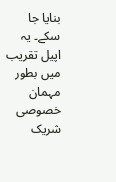بنایا جا سکے۔ یہ اپیل تقریب میں بطور مہمان خصوصی شریک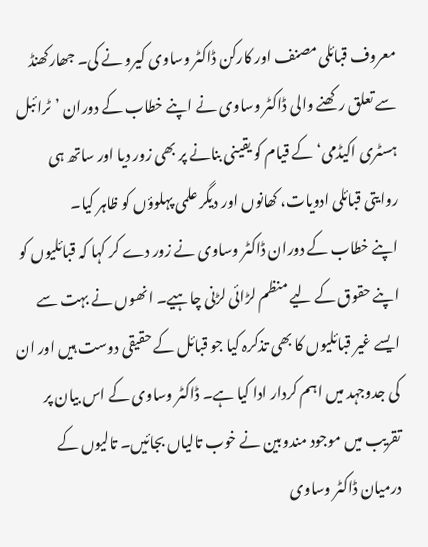معروف قبائلی مصنف اور کارکن ڈاکٹر وساوی کیرو نے کی۔ جھارکھنڈ سے تعلق رکھنے والی ڈاکٹر وساوی نے اپنے خطاب کے دوران ’ٹرائبل ہسٹری اکیڈمی‘ کے قیام کو یقینی بنانے پر بھی زور دیا اور ساتھ ہی روایتی قبائلی ادویات، کھانوں اور دیگر علمی پہلوؤں کو ظاہر کیا۔
اپنے خطاب کے دوران ڈاکٹر وساوی نے زور دے کر کہا کہ قبائلیوں کو اپنے حقوق کے لیے منظم لڑائی لڑنی چاہیے۔ انھوں نے بہت سے ایسے غیر قبائلیوں کا بھی تذکرہ کیا جو قبائل کے حقیقی دوست ہیں اور ان کی جدوجہد میں اہم کردار ادا کیا ہے۔ ڈاکٹر وساوی کے اس بیان پر تقریب میں موجود مندوبین نے خوب تالیاں بجائیں۔ تالیوں کے درمیان ڈاکٹر وساوی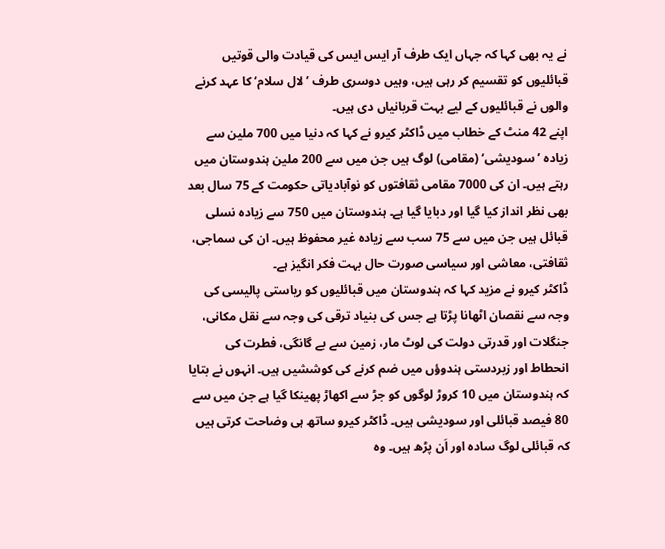نے یہ بھی کہا کہ جہاں ایک طرف آر ایس ایس کی قیادت والی قوتیں قبائلیوں کو تقسیم کر رہی ہیں، وہیں دوسری طرف ’لال سلام‘ کا عہد کرنے والوں نے قبائلیوں کے لیے بہت قربانیاں دی ہیں۔
اپنے 42 منٹ کے خطاب میں ڈاکٹر کیرو نے کہا کہ دنیا میں 700 ملین سے زیادہ ’سودیشی‘ (مقامی) لوگ ہیں جن میں سے 200 ملین ہندوستان میں رہتے ہیں۔ ان کی 7000 مقامی ثقافتوں کو نوآبادیاتی حکومت کے 75 سال بعد بھی نظر انداز کیا گیا اور دبایا گیا ہے۔ ہندوستان میں 750 سے زیادہ نسلی قبائل ہیں جن میں سے 75 سب سے زیادہ غیر محفوظ ہیں۔ ان کی سماجی، ثقافتی، معاشی اور سیاسی صورت حال بہت فکر انگیز ہے۔
ڈاکٹر کیرو نے مزید کہا کہ ہندوستان میں قبائلیوں کو ریاستی پالیسی کی وجہ سے نقصان اٹھانا پڑتا ہے جس کی بنیاد ترقی کی وجہ سے نقل مکانی، جنگلات اور قدرتی دولت کی لوٹ مار، زمین سے بے گانگی، فطرت کی انحطاط اور زبردستی ہندوؤں میں ضم کرنے کی کوششیں ہیں۔ انہوں نے بتایا کہ ہندوستان میں 10 کروڑ لوگوں کو جڑ سے اکھاڑ پھینکا گیا ہے جن میں سے 80 فیصد قبائلی اور سودیشی ہیں۔ ڈاکٹر کیرو ساتھ ہی وضاحت کرتی ہیں کہ قبائلی لوگ سادہ اور اَن پڑھ ہیں۔ وہ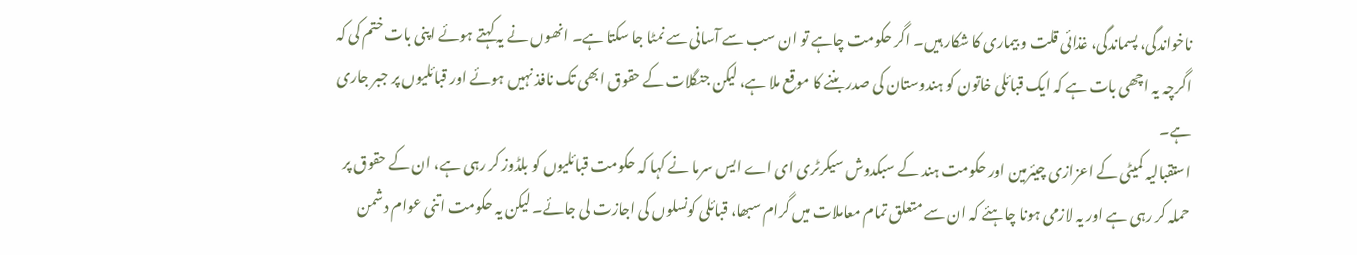ناخواندگی، پسماندگی، غذائی قلت و بیماری کا شکار ہیں۔ اگر حکومت چاہے تو ان سب سے آسانی سے نمٹا جا سکتا ہے۔ انھوں نے یہ کہتے ہوئے اپنی بات ختم کی کہ اگرچہ یہ اچھی بات ہے کہ ایک قبائلی خاتون کو ہندوستان کی صدر بننے کا موقع ملا ہے، لیکن جنگلات کے حقوق ابھی تک نافذ نہیں ہوئے اور قبائلیوں پر جبر جاری ہے۔
استقبالیہ کمیٹی کے اعزازی چیئرمین اور حکومت ہند کے سبکدوش سیکرٹری ای اے ایس سرما نے کہا کہ حکومت قبائلیوں کو بلڈوز کر رہی ہے، ان کے حقوق پر حملہ کر رہی ہے اور یہ لازمی ہونا چاہئے کہ ان سے متعلق تمام معاملات میں گرام سبھا، قبائلی کونسلوں کی اجازت لی جائے۔ لیکن یہ حکومت اتنی عوام دشمن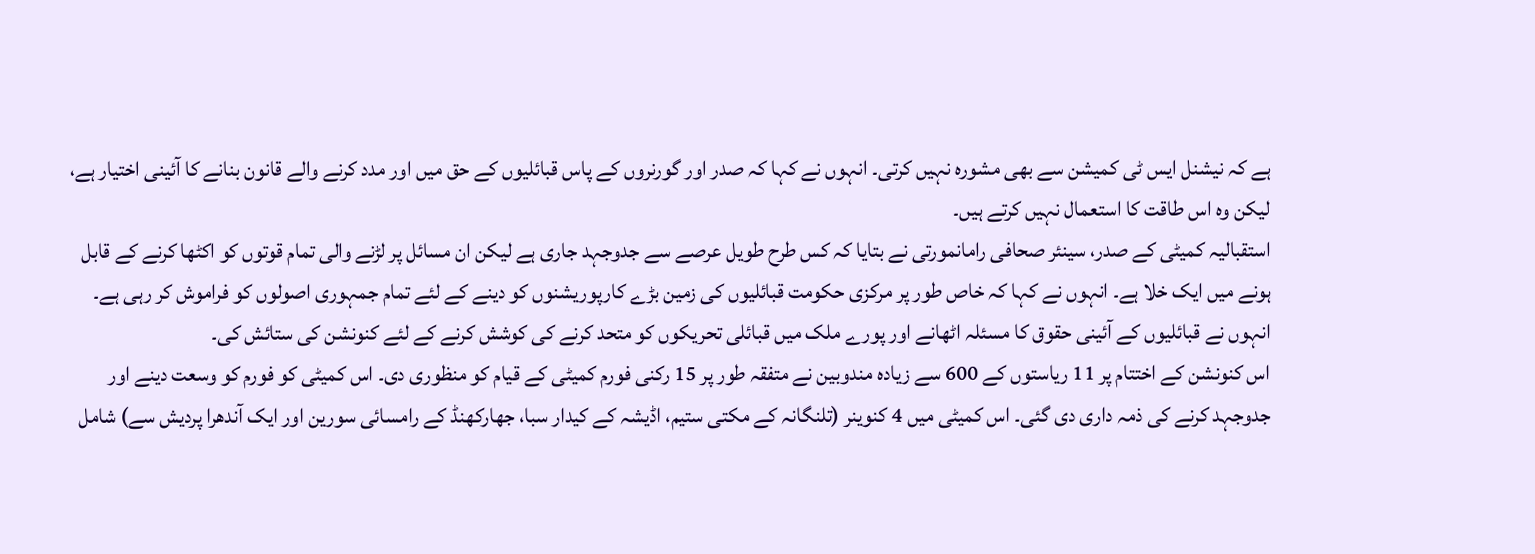ہے کہ نیشنل ایس ٹی کمیشن سے بھی مشورہ نہیں کرتی۔ انہوں نے کہا کہ صدر اور گورنروں کے پاس قبائلیوں کے حق میں اور مدد کرنے والے قانون بنانے کا آئینی اختیار ہے، لیکن وہ اس طاقت کا استعمال نہیں کرتے ہیں۔
استقبالیہ کمیٹی کے صدر، سینئر صحافی رامانمورتی نے بتایا کہ کس طرح طویل عرصے سے جدوجہد جاری ہے لیکن ان مسائل پر لڑنے والی تمام قوتوں کو اکٹھا کرنے کے قابل ہونے میں ایک خلا ہے۔ انہوں نے کہا کہ خاص طور پر مرکزی حکومت قبائلیوں کی زمین بڑے کارپوریشنوں کو دینے کے لئے تمام جمہوری اصولوں کو فراموش کر رہی ہے۔ انہوں نے قبائلیوں کے آئینی حقوق کا مسئلہ اٹھانے اور پورے ملک میں قبائلی تحریکوں کو متحد کرنے کی کوشش کرنے کے لئے کنونشن کی ستائش کی۔
اس کنونشن کے اختتام پر 11 ریاستوں کے 600 سے زیادہ مندوبین نے متفقہ طور پر 15 رکنی فورم کمیٹی کے قیام کو منظوری دی۔ اس کمیٹی کو فورم کو وسعت دینے اور جدوجہد کرنے کی ذمہ داری دی گئی۔ اس کمیٹی میں 4 کنوینر (تلنگانہ کے مکتی ستیم، اڈیشہ کے کیدار سبا، جھارکھنڈ کے رامسائی سورین اور ایک آندھرا پردیش سے) شامل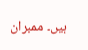ہیں۔ ممبران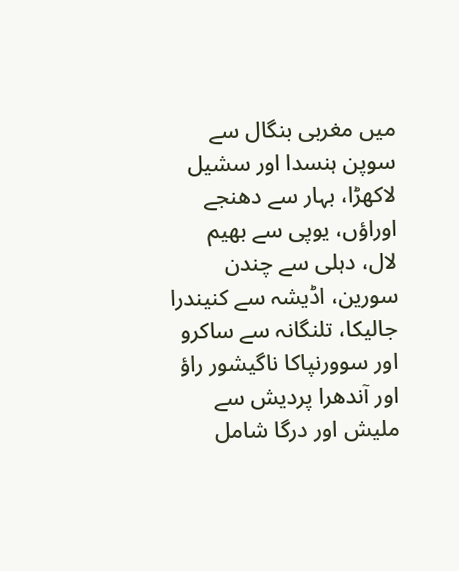میں مغربی بنگال سے سوپن ہنسدا اور سشیل لاکھڑا، بہار سے دھنجے اوراؤں، یوپی سے بھیم لال، دہلی سے چندن سورین، اڈیشہ سے کنیندرا جالیکا، تلنگانہ سے ساکرو اور سوورنپاکا ناگیشور راؤ اور آندھرا پردیش سے ملیش اور درگا شامل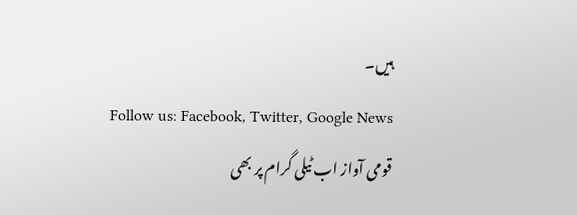ہیں۔
Follow us: Facebook, Twitter, Google News
قومی آواز اب ٹیلی گرام پر بھی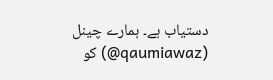دستیاب ہے۔ ہمارے چینل (qaumiawaz@) کو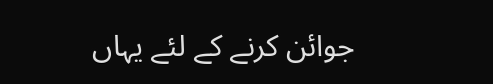جوائن کرنے کے لئے یہاں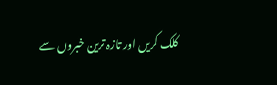کلک کریں اور تازہ ترین خبروں سے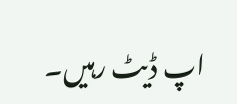اپ ڈیٹ رہیں۔